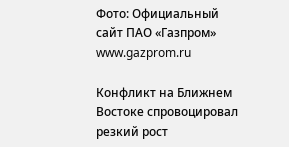Фото: Официальный сайт ПАО «Газпром» www.gazprom.ru

Конфликт на Ближнем Востоке спровоцировал резкий рост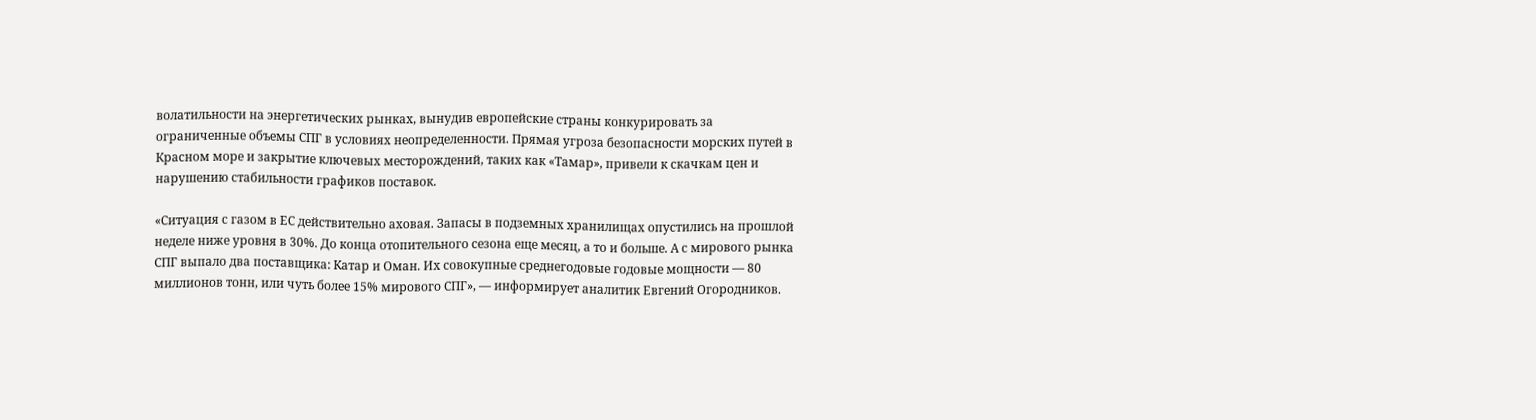волатильности на энергетических рынках, вынудив европейские страны конкурировать за ограниченные объемы СПГ в условиях неопределенности. Прямая угроза безопасности морских путей в Красном море и закрытие ключевых месторождений, таких как «Тамар», привели к скачкам цен и нарушению стабильности графиков поставок.

«Ситуация с газом в ЕС действительно аховая. Запасы в подземных хранилищах опустились на прошлой неделе ниже уровня в 30%. До конца отопительного сезона еще месяц, а то и больше. А с мирового рынка СПГ выпало два поставщика: Катар и Оман. Их совокупные среднегодовые годовые мощности — 80 миллионов тонн, или чуть более 15% мирового СПГ», — информирует аналитик Евгений Огородников.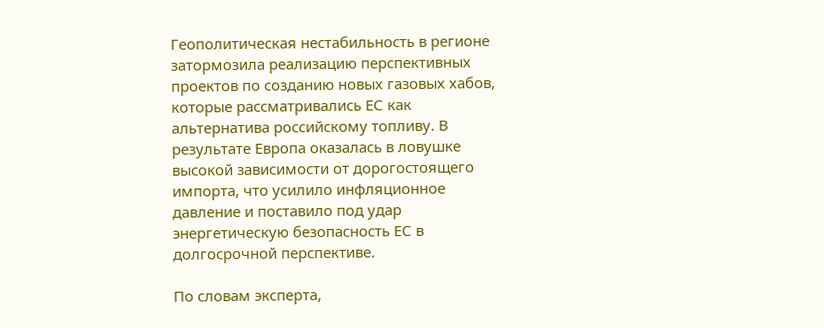Геополитическая нестабильность в регионе затормозила реализацию перспективных проектов по созданию новых газовых хабов, которые рассматривались ЕС как альтернатива российскому топливу. В результате Европа оказалась в ловушке высокой зависимости от дорогостоящего импорта, что усилило инфляционное давление и поставило под удар энергетическую безопасность ЕС в долгосрочной перспективе.

По словам эксперта,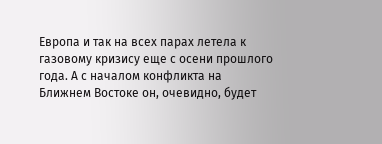Европа и так на всех парах летела к газовому кризису еще с осени прошлого года. А с началом конфликта на Ближнем Востоке он, очевидно, будет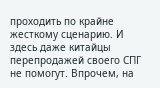проходить по крайне жесткому сценарию. И здесь даже китайцы перепродажей своего СПГ не помогут. Впрочем, на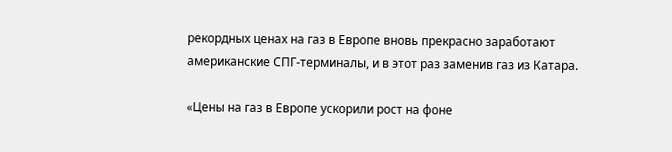рекордных ценах на газ в Европе вновь прекрасно заработают американские СПГ-терминалы, и в этот раз заменив газ из Катара.

«Цены на газ в Европе ускорили рост на фоне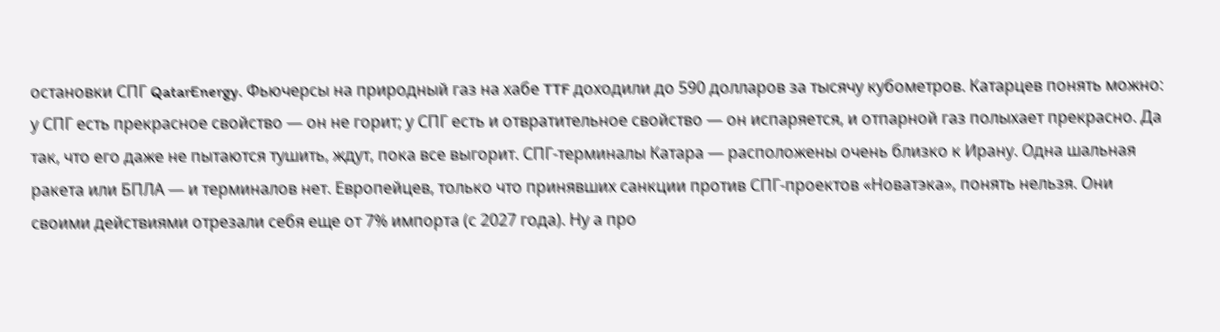остановки СПГ QatarEnergy. Фьючерсы на природный газ на хабе TTF доходили до 590 долларов за тысячу кубометров. Катарцев понять можно: у СПГ есть прекрасное свойство — он не горит; у СПГ есть и отвратительное свойство — он испаряется, и отпарной газ полыхает прекрасно. Да так, что его даже не пытаются тушить, ждут, пока все выгорит. СПГ-терминалы Катара — расположены очень близко к Ирану. Одна шальная ракета или БПЛА — и терминалов нет. Европейцев, только что принявших санкции против СПГ-проектов «Новатэка», понять нельзя. Они своими действиями отрезали себя еще от 7% импорта (с 2027 года). Ну а про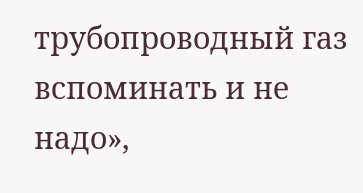трубопроводный газ вспоминать и не надо»,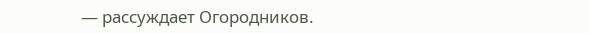— рассуждает Огородников.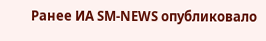Ранее ИА SM-NEWS опубликовало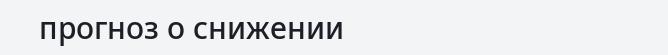прогноз о снижении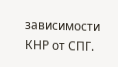зависимости КНР от СПГ.